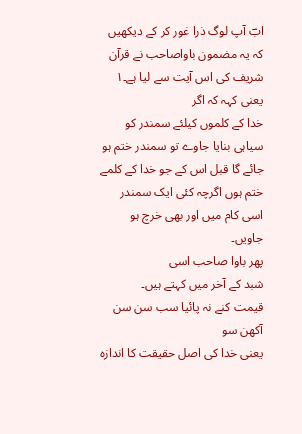ابؔ آپ لوگ ذرا غور کر کے دیکھیں کہ یہ مضمون باواصاحب نے قرآن شریف کی اس آیت سے لیا ہے۔۱ یعنی کہہ کہ اگر
خدا کے کلموں کیلئے سمندر کو سیاہی بنایا جاوے تو سمندر ختم ہو جائے گا قبل اس کے جو خدا کے کلمے ختم ہوں اگرچہ کئی ایک سمندر اسی کام میں اور بھی خرچ ہو جاویں۔
پھر باوا صاحب اسی
شبد کے آخر میں کہتے ہیں۔
قیمت کنے نہ پائیا سب سن سن آکھن سو
یعنی خدا کی اصل حقیقت کا اندازہ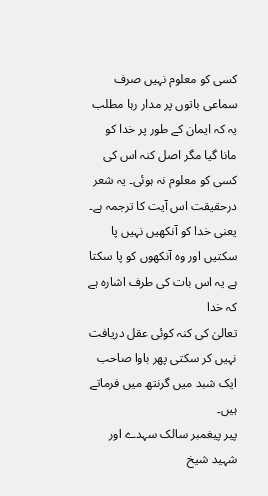کسی کو معلوم نہیں صرف سماعی باتوں پر مدار رہا مطلب یہ کہ ایمان کے طور پر خدا کو
مانا گیا مگر اصل کنہ اس کی کسی کو معلوم نہ ہوئی۔ یہ شعر درحقیقت اس آیت کا ترجمہ ہے۔
یعنی خدا کو آنکھیں نہیں پا سکتیں اور وہ آنکھوں کو پا سکتا ہے یہ اس بات کی طرف اشارہ ہے کہ خدا
تعالیٰ کی کنہ کوئی عقل دریافت نہیں کر سکتی پھر باوا صاحب ایک شبد میں گرنتھ میں فرماتے ہیں۔
پیر پیغمبر سالک سہدے اور شہید شیخ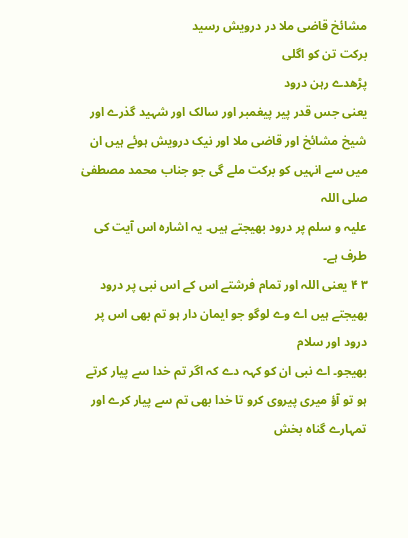مشائخ قاضی ملا در درویش رسید
برکت تن کو اگلی
پڑھدے رہن درود
یعنی جس قدر پیر پیغمبر اور سالک اور شہید گذرے اور شیخ مشائخ اور قاضی ملا اور نیک درویش ہوئے ہیں ان میں سے انہیں کو برکت ملے گی جو جناب محمد مصطفیٰ صلی اللہ
علیہ و سلم پر درود بھیجتے ہیں۔ یہ اشارہ اس آیت کی طرف ہے۔
۳ ۴ یعنی اللہ اور تمام فرشتے اس کے اس نبی پر درود بھیجتے ہیں اے وے لوگو جو ایمان دار ہو تم بھی اس پر درود اور سلام
بھیجو۔ اے نبی ان کو کہہ دے کہ اگر تم خدا سے پیار کرتے ہو تو آؤ میری پیروی کرو تا خدا بھی تم سے پیار کرے اور تمہارے گناہ بخش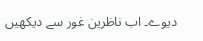دیوے۔ اب ناظرین غور سے دیکھیں